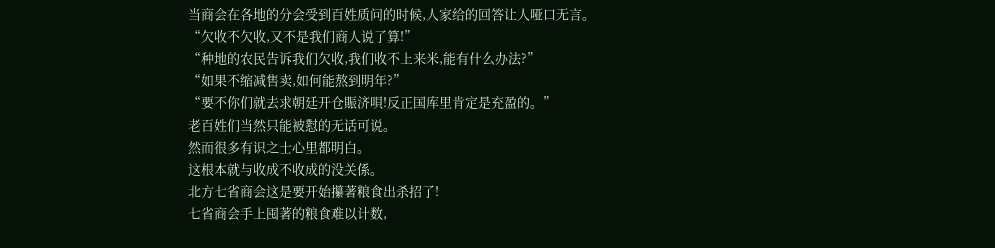当商会在各地的分会受到百姓质问的时候,人家给的回答让人哑口无言。
“欠收不欠收,又不是我们商人说了算!”
“种地的农民告诉我们欠收,我们收不上来米,能有什么办法?”
“如果不缩减售卖,如何能熬到明年?”
“要不你们就去求朝廷开仓賑济唄!反正国库里肯定是充盈的。”
老百姓们当然只能被懟的无话可说。
然而很多有识之士心里都明白。
这根本就与收成不收成的没关係。
北方七省商会这是要开始攥著粮食出杀招了!
七省商会手上囤著的粮食难以计数,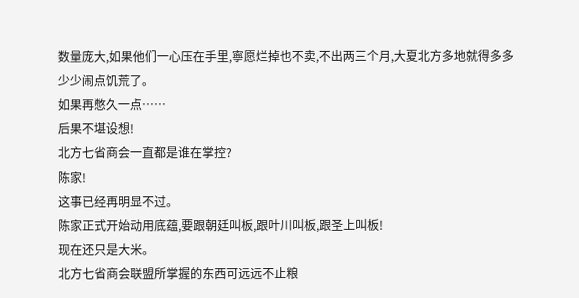数量庞大,如果他们一心压在手里,寧愿烂掉也不卖,不出两三个月,大夏北方多地就得多多少少闹点饥荒了。
如果再憋久一点……
后果不堪设想!
北方七省商会一直都是谁在掌控?
陈家!
这事已经再明显不过。
陈家正式开始动用底蕴,要跟朝廷叫板,跟叶川叫板,跟圣上叫板!
现在还只是大米。
北方七省商会联盟所掌握的东西可远远不止粮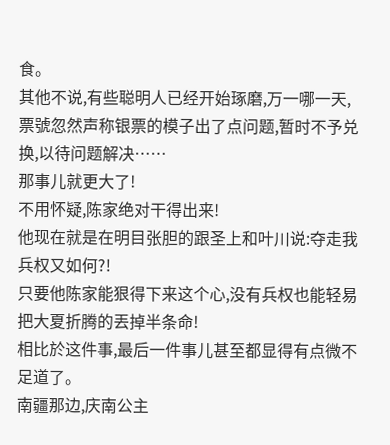食。
其他不说,有些聪明人已经开始琢磨,万一哪一天,票號忽然声称银票的模子出了点问题,暂时不予兑换,以待问题解决……
那事儿就更大了!
不用怀疑,陈家绝对干得出来!
他现在就是在明目张胆的跟圣上和叶川说:夺走我兵权又如何?!
只要他陈家能狠得下来这个心,没有兵权也能轻易把大夏折腾的丟掉半条命!
相比於这件事,最后一件事儿甚至都显得有点微不足道了。
南疆那边,庆南公主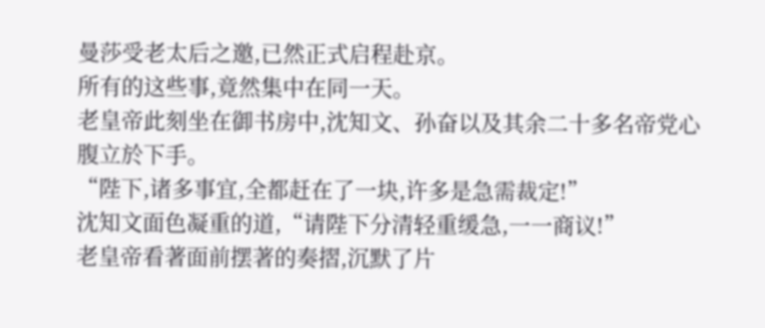曼莎受老太后之邀,已然正式启程赴京。
所有的这些事,竟然集中在同一天。
老皇帝此刻坐在御书房中,沈知文、孙奋以及其余二十多名帝党心腹立於下手。
“陛下,诸多事宜,全都赶在了一块,许多是急需裁定!”
沈知文面色凝重的道,“请陛下分清轻重缓急,一一商议!”
老皇帝看著面前摆著的奏摺,沉默了片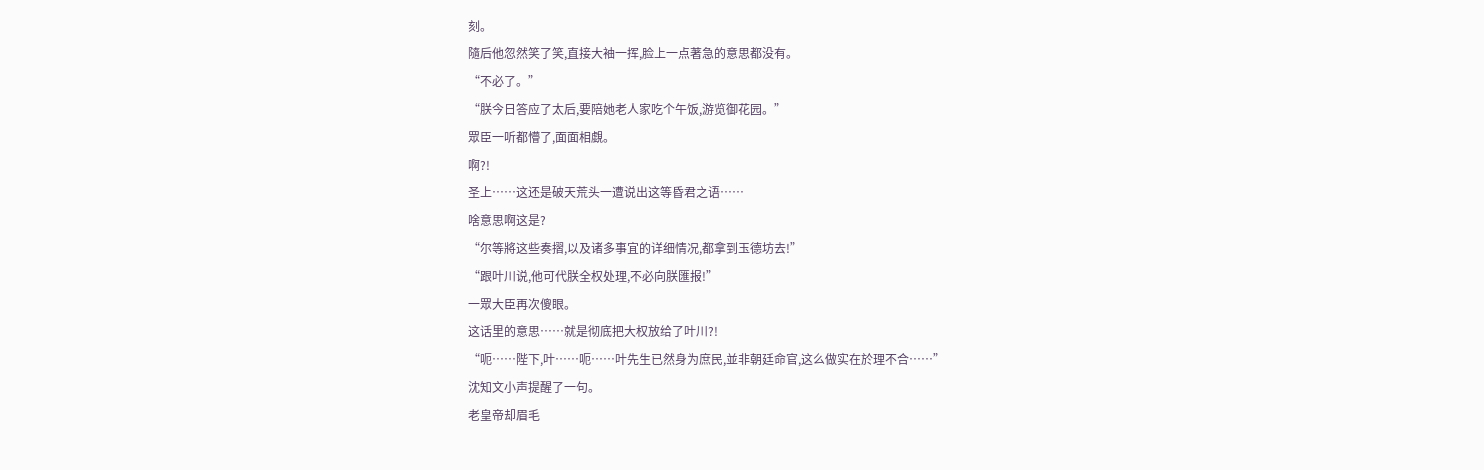刻。
隨后他忽然笑了笑,直接大袖一挥,脸上一点著急的意思都没有。
“不必了。”
“朕今日答应了太后,要陪她老人家吃个午饭,游览御花园。”
眾臣一听都懵了,面面相覷。
啊?!
圣上……这还是破天荒头一遭说出这等昏君之语……
啥意思啊这是?
“尔等將这些奏摺,以及诸多事宜的详细情况,都拿到玉德坊去!”
“跟叶川说,他可代朕全权处理,不必向朕匯报!”
一眾大臣再次傻眼。
这话里的意思……就是彻底把大权放给了叶川?!
“呃……陛下,叶……呃……叶先生已然身为庶民,並非朝廷命官,这么做实在於理不合……”
沈知文小声提醒了一句。
老皇帝却眉毛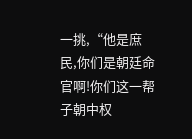一挑,“他是庶民,你们是朝廷命官啊!你们这一帮子朝中权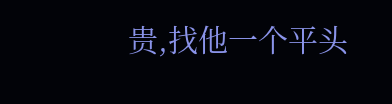贵,找他一个平头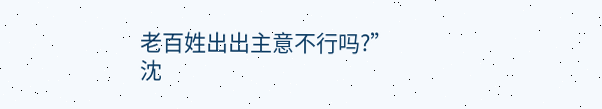老百姓出出主意不行吗?”
沈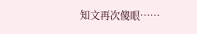知文再次傻眼……